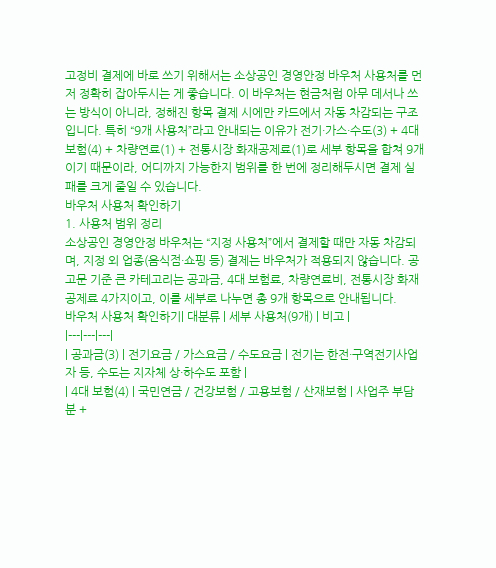고정비 결제에 바로 쓰기 위해서는 소상공인 경영안정 바우처 사용처를 먼저 정확히 잡아두시는 게 좋습니다. 이 바우처는 현금처럼 아무 데서나 쓰는 방식이 아니라, 정해진 항목 결제 시에만 카드에서 자동 차감되는 구조입니다. 특히 “9개 사용처”라고 안내되는 이유가 전기·가스·수도(3) + 4대 보험(4) + 차량연료(1) + 전통시장 화재공제료(1)로 세부 항목을 합쳐 9개이기 때문이라, 어디까지 가능한지 범위를 한 번에 정리해두시면 결제 실패를 크게 줄일 수 있습니다.
바우처 사용처 확인하기
1. 사용처 범위 정리
소상공인 경영안정 바우처는 “지정 사용처”에서 결제할 때만 자동 차감되며, 지정 외 업종(음식점·쇼핑 등) 결제는 바우처가 적용되지 않습니다. 공고문 기준 큰 카테고리는 공과금, 4대 보험료, 차량연료비, 전통시장 화재공제료 4가지이고, 이를 세부로 나누면 총 9개 항목으로 안내됩니다.
바우처 사용처 확인하기| 대분류 | 세부 사용처(9개) | 비고 |
|---|---|---|
| 공과금(3) | 전기요금 / 가스요금 / 수도요금 | 전기는 한전·구역전기사업자 등, 수도는 지자체 상·하수도 포함 |
| 4대 보험(4) | 국민연금 / 건강보험 / 고용보험 / 산재보험 | 사업주 부담분 +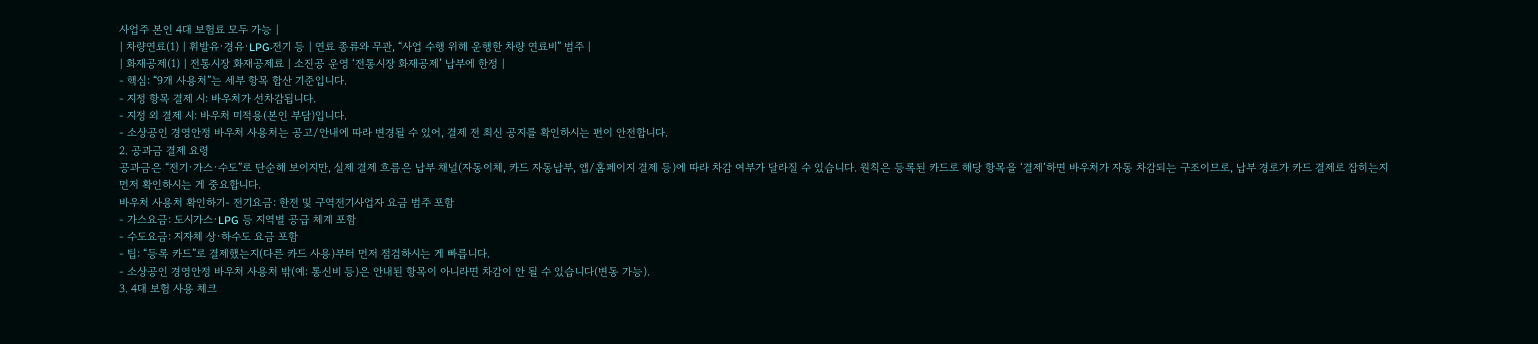사업주 본인 4대 보험료 모두 가능 |
| 차량연료(1) | 휘발유·경유·LPG·전기 등 | 연료 종류와 무관, “사업 수행 위해 운행한 차량 연료비” 범주 |
| 화재공제(1) | 전통시장 화재공제료 | 소진공 운영 ‘전통시장 화재공제’ 납부에 한정 |
- 핵심: “9개 사용처”는 세부 항목 합산 기준입니다.
- 지정 항목 결제 시: 바우처가 선차감됩니다.
- 지정 외 결제 시: 바우처 미적용(본인 부담)입니다.
- 소상공인 경영안정 바우처 사용처는 공고/안내에 따라 변경될 수 있어, 결제 전 최신 공지를 확인하시는 편이 안전합니다.
2. 공과금 결제 요령
공과금은 “전기·가스·수도”로 단순해 보이지만, 실제 결제 흐름은 납부 채널(자동이체, 카드 자동납부, 앱/홈페이지 결제 등)에 따라 차감 여부가 달라질 수 있습니다. 원칙은 등록된 카드로 해당 항목을 ‘결제’하면 바우처가 자동 차감되는 구조이므로, 납부 경로가 카드 결제로 잡히는지 먼저 확인하시는 게 중요합니다.
바우처 사용처 확인하기- 전기요금: 한전 및 구역전기사업자 요금 범주 포함
- 가스요금: 도시가스·LPG 등 지역별 공급 체계 포함
- 수도요금: 지자체 상·하수도 요금 포함
- 팁: “등록 카드”로 결제했는지(다른 카드 사용)부터 먼저 점검하시는 게 빠릅니다.
- 소상공인 경영안정 바우처 사용처 밖(예: 통신비 등)은 안내된 항목이 아니라면 차감이 안 될 수 있습니다(변동 가능).
3. 4대 보험 사용 체크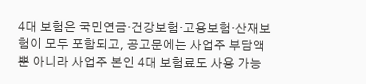4대 보험은 국민연금·건강보험·고용보험·산재보험이 모두 포함되고, 공고문에는 사업주 부담액뿐 아니라 사업주 본인 4대 보험료도 사용 가능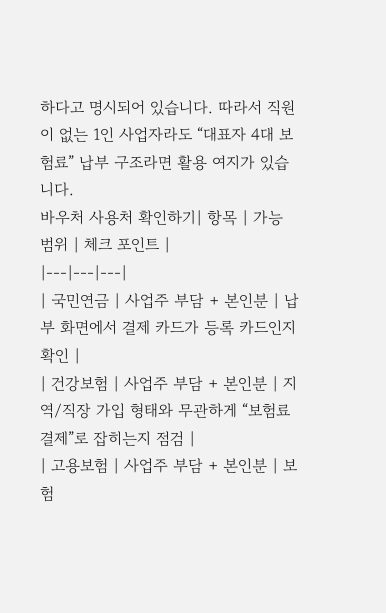하다고 명시되어 있습니다. 따라서 직원이 없는 1인 사업자라도 “대표자 4대 보험료” 납부 구조라면 활용 여지가 있습니다.
바우처 사용처 확인하기| 항목 | 가능 범위 | 체크 포인트 |
|---|---|---|
| 국민연금 | 사업주 부담 + 본인분 | 납부 화면에서 결제 카드가 등록 카드인지 확인 |
| 건강보험 | 사업주 부담 + 본인분 | 지역/직장 가입 형태와 무관하게 “보험료 결제”로 잡히는지 점검 |
| 고용보험 | 사업주 부담 + 본인분 | 보험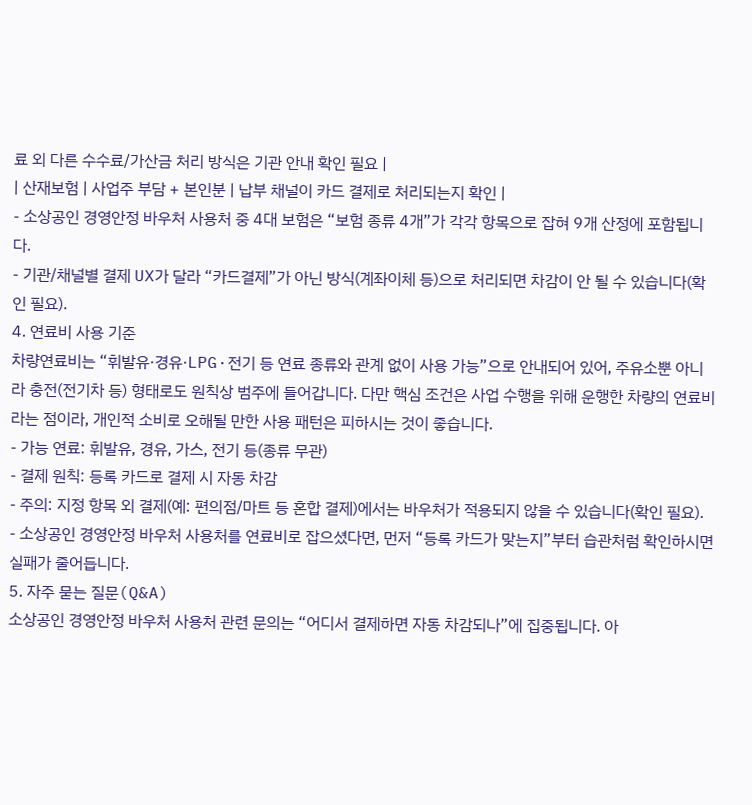료 외 다른 수수료/가산금 처리 방식은 기관 안내 확인 필요 |
| 산재보험 | 사업주 부담 + 본인분 | 납부 채널이 카드 결제로 처리되는지 확인 |
- 소상공인 경영안정 바우처 사용처 중 4대 보험은 “보험 종류 4개”가 각각 항목으로 잡혀 9개 산정에 포함됩니다.
- 기관/채널별 결제 UX가 달라 “카드결제”가 아닌 방식(계좌이체 등)으로 처리되면 차감이 안 될 수 있습니다(확인 필요).
4. 연료비 사용 기준
차량연료비는 “휘발유·경유·LPG·전기 등 연료 종류와 관계 없이 사용 가능”으로 안내되어 있어, 주유소뿐 아니라 충전(전기차 등) 형태로도 원칙상 범주에 들어갑니다. 다만 핵심 조건은 사업 수행을 위해 운행한 차량의 연료비라는 점이라, 개인적 소비로 오해될 만한 사용 패턴은 피하시는 것이 좋습니다.
- 가능 연료: 휘발유, 경유, 가스, 전기 등(종류 무관)
- 결제 원칙: 등록 카드로 결제 시 자동 차감
- 주의: 지정 항목 외 결제(예: 편의점/마트 등 혼합 결제)에서는 바우처가 적용되지 않을 수 있습니다(확인 필요).
- 소상공인 경영안정 바우처 사용처를 연료비로 잡으셨다면, 먼저 “등록 카드가 맞는지”부터 습관처럼 확인하시면 실패가 줄어듭니다.
5. 자주 묻는 질문(Q&A)
소상공인 경영안정 바우처 사용처 관련 문의는 “어디서 결제하면 자동 차감되나”에 집중됩니다. 아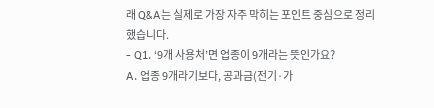래 Q&A는 실제로 가장 자주 막히는 포인트 중심으로 정리했습니다.
- Q1. ‘9개 사용처’면 업종이 9개라는 뜻인가요?
A. 업종 9개라기보다, 공과금(전기·가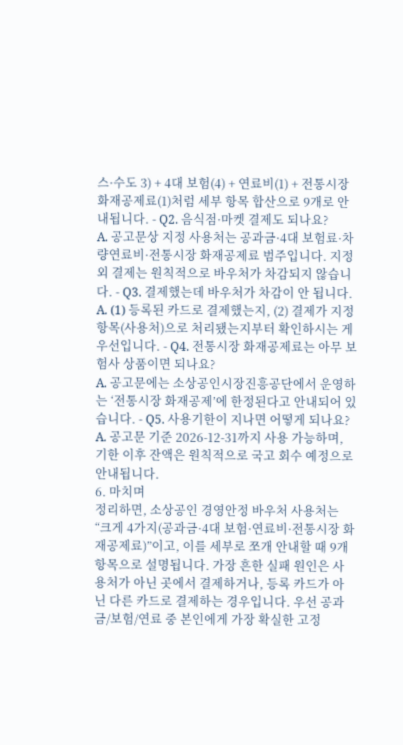스·수도 3) + 4대 보험(4) + 연료비(1) + 전통시장 화재공제료(1)처럼 세부 항목 합산으로 9개로 안내됩니다. - Q2. 음식점·마켓 결제도 되나요?
A. 공고문상 지정 사용처는 공과금·4대 보험료·차량연료비·전통시장 화재공제료 범주입니다. 지정 외 결제는 원칙적으로 바우처가 차감되지 않습니다. - Q3. 결제했는데 바우처가 차감이 안 됩니다.
A. (1) 등록된 카드로 결제했는지, (2) 결제가 지정 항목(사용처)으로 처리됐는지부터 확인하시는 게 우선입니다. - Q4. 전통시장 화재공제료는 아무 보험사 상품이면 되나요?
A. 공고문에는 소상공인시장진흥공단에서 운영하는 ‘전통시장 화재공제’에 한정된다고 안내되어 있습니다. - Q5. 사용기한이 지나면 어떻게 되나요?
A. 공고문 기준 2026-12-31까지 사용 가능하며, 기한 이후 잔액은 원칙적으로 국고 회수 예정으로 안내됩니다.
6. 마치며
정리하면, 소상공인 경영안정 바우처 사용처는 “크게 4가지(공과금·4대 보험·연료비·전통시장 화재공제료)”이고, 이를 세부로 쪼개 안내할 때 9개 항목으로 설명됩니다. 가장 흔한 실패 원인은 사용처가 아닌 곳에서 결제하거나, 등록 카드가 아닌 다른 카드로 결제하는 경우입니다. 우선 공과금/보험/연료 중 본인에게 가장 확실한 고정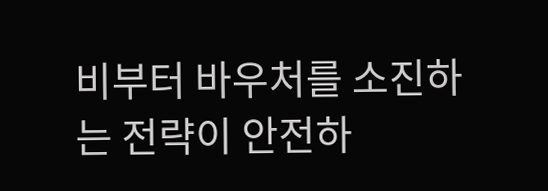비부터 바우처를 소진하는 전략이 안전하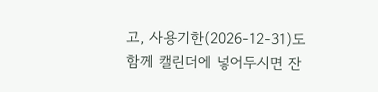고, 사용기한(2026-12-31)도 함께 캘린더에 넣어두시면 잔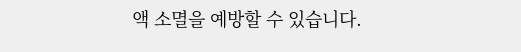액 소멸을 예방할 수 있습니다.